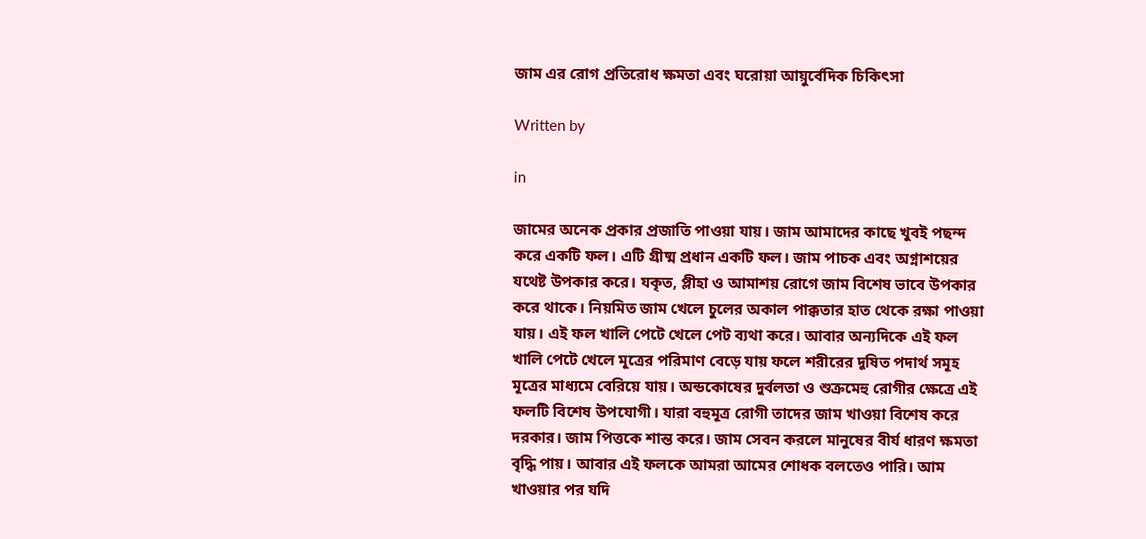জাম এর রোগ প্রতিরোধ ক্ষমতা এবং ঘরোয়া আয়ুর্বেদিক চিকিৎসা

Written by

in

জামের অনেক প্রকার প্রজাতি পাওয়া যায়। জাম আমাদের কাছে খুবই পছন্দ করে একটি ফল। এটি গ্রীষ্ম প্রধান একটি ফল। জাম পাচক এবং অগ্নাশয়ের যথেষ্ট উপকার করে। যকৃত, প্লীহা ও আমাশয় রোগে জাম বিশেষ ভাবে উপকার করে থাকে। নিয়মিত জাম খেলে চুলের অকাল পাক্কতার হাত থেকে রক্ষা পাওয়া যায়। এই ফল খালি পেটে খেলে পেট ব্যথা করে। আবার অন্যদিকে এই ফল খালি পেটে খেলে মূত্রের পরিমাণ বেড়ে যায় ফলে শরীরের দূষিত পদার্থ সমূহ মূত্রের মাধ্যমে বেরিয়ে যায়। অন্ডকোষের দুর্বলতা ও শুক্রমেহু রোগীর ক্ষেত্রে এই ফলটি বিশেষ উপযোগী। যারা বহুমূত্র রোগী তাদের জাম খাওয়া বিশেষ করে দরকার। জাম পিত্তকে শান্ত করে। জাম সেবন করলে মানুষের বীর্য ধারণ ক্ষমতা বৃদ্ধি পায়। আবার এই ফলকে আমরা আমের শোধক বলতেও পারি। আম খাওয়ার পর যদি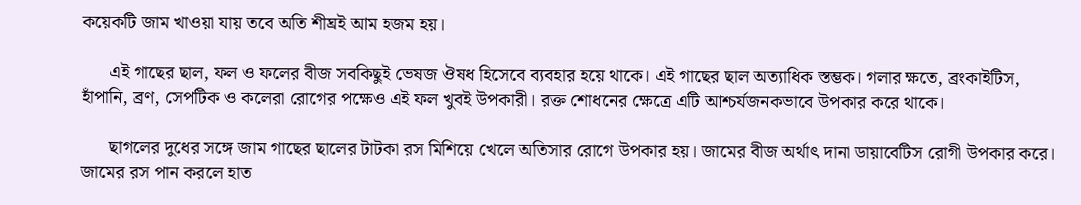কয়েকটি জাম খাওয়া যায় তবে অতি শীঘ্রই আম হজম হয়।

      এই গাছের ছাল, ফল ও ফলের বীজ সবকিছুই ভেষজ ঔষধ হিসেবে ব্যবহার হয়ে থাকে। এই গাছের ছাল অত্যাধিক স্তম্ভক। গলার ক্ষতে, ব্রংকাইটিস,  হাঁপানি, ব্রণ, সেপটিক ও কলেরা রোগের পক্ষেও এই ফল খুবই উপকারী। রক্ত শোধনের ক্ষেত্রে এটি আশ্চর্যজনকভাবে উপকার করে থাকে।

      ছাগলের দুধের সঙ্গে জাম গাছের ছালের টাটকা রস মিশিয়ে খেলে অতিসার রোগে উপকার হয়। জামের বীজ অর্থাৎ দানা ডায়াবেটিস রোগী উপকার করে। জামের রস পান করলে হাত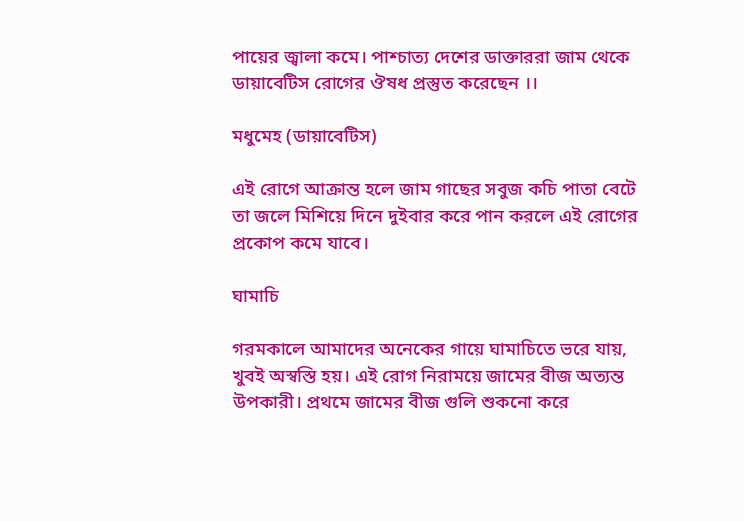পায়ের জ্বালা কমে। পাশ্চাত্য দেশের ডাক্তাররা জাম থেকে ডায়াবেটিস রোগের ঔষধ প্রস্তুত করেছেন ।।

মধুমেহ (ডায়াবেটিস)

এই রোগে আক্রান্ত হলে জাম গাছের সবুজ কচি পাতা বেটে তা জলে মিশিয়ে দিনে দুইবার করে পান করলে এই রোগের প্রকোপ কমে যাবে।

ঘামাচি

গরমকালে আমাদের অনেকের গায়ে ঘামাচিতে ভরে যায়, খুবই অস্বস্তি হয়। এই রোগ নিরাময়ে জামের বীজ অত্যন্ত উপকারী। প্রথমে জামের বীজ গুলি শুকনো করে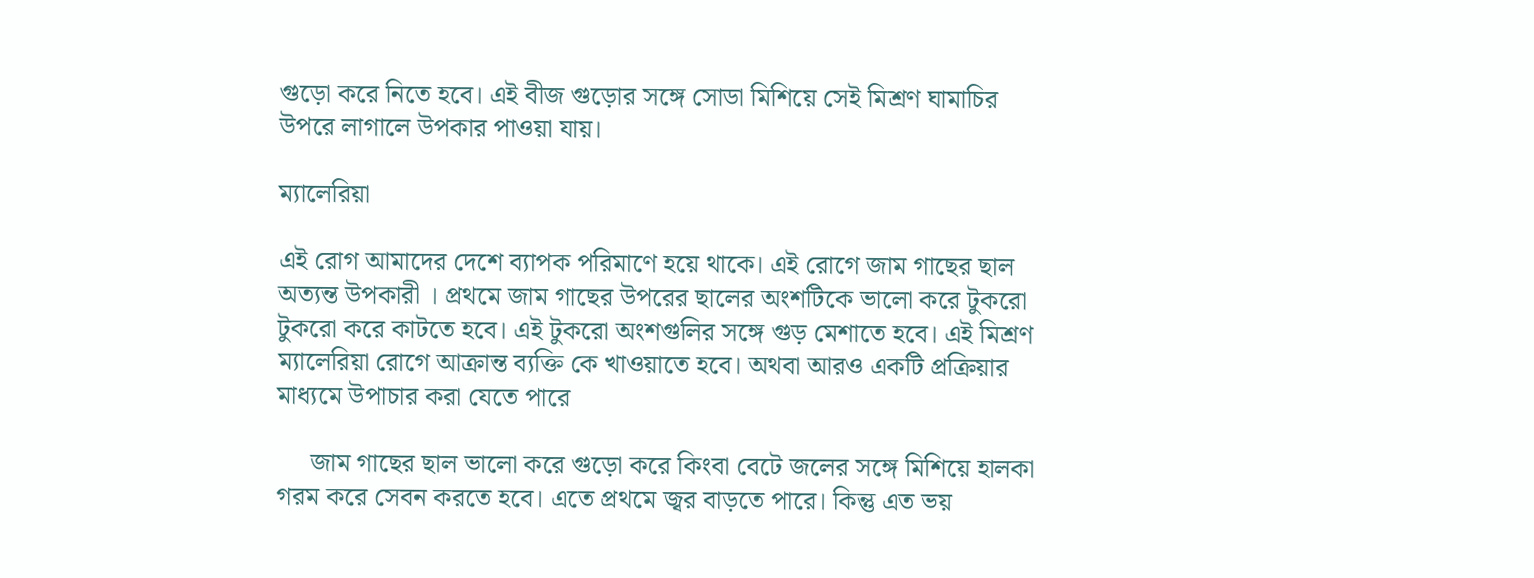গুড়ো করে নিতে হবে। এই বীজ গুড়োর সঙ্গে সোডা মিশিয়ে সেই মিশ্রণ ঘামাচির উপরে লাগালে উপকার পাওয়া যায়।

ম্যালেরিয়া

এই রোগ আমাদের দেশে ব্যাপক পরিমাণে হয়ে থাকে। এই রোগে জাম গাছের ছাল অত্যন্ত উপকারী । প্রথমে জাম গাছের উপরের ছালের অংশটিকে ভালো করে টুকরো টুকরো করে কাটতে হবে। এই টুকরো অংশগুলির সঙ্গে গুড় মেশাতে হবে। এই মিশ্রণ ম্যালেরিয়া রোগে আক্রান্ত ব্যক্তি কে খাওয়াতে হবে। অথবা আরও একটি প্রক্রিয়ার মাধ্যমে উপাচার করা যেতে পারে

     জাম গাছের ছাল ভালো করে গুড়ো করে কিংবা বেটে জলের সঙ্গে মিশিয়ে হালকা গরম করে সেবন করতে হবে। এতে প্রথমে জ্বর বাড়তে পারে। কিন্তু এত ভয়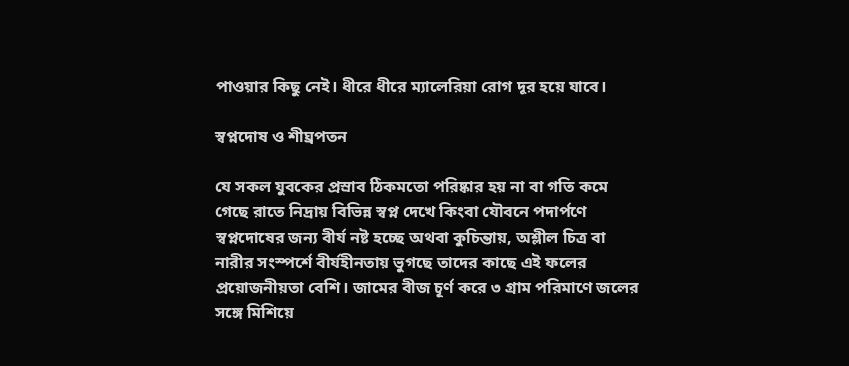পাওয়ার কিছু নেই। ধীরে ধীরে ম্যালেরিয়া রোগ দূর হয়ে যাবে।

স্বপ্নদোষ ও শীঘ্রপতন

যে সকল যুবকের প্রস্রাব ঠিকমতো পরিষ্কার হয় না বা গতি কমে গেছে রাতে নিদ্রায় বিভিন্ন স্বপ্ন দেখে কিংবা যৌবনে পদার্পণে স্বপ্নদোষের জন্য বীর্য নষ্ট হচ্ছে অথবা কুচিন্তায়, অশ্লীল চিত্র বা নারীর সংস্পর্শে বীর্যহীনতায় ভুগছে তাদের কাছে এই ফলের প্রয়োজনীয়তা বেশি। জামের বীজ চূর্ণ করে ৩ গ্রাম পরিমাণে জলের সঙ্গে মিশিয়ে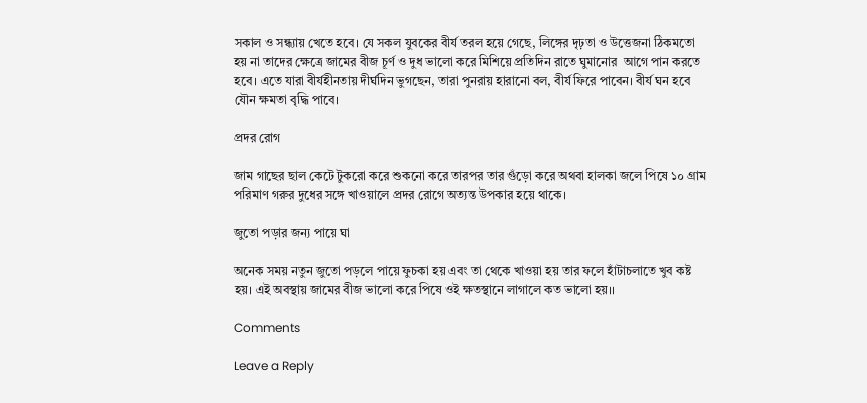সকাল ও সন্ধ্যায় খেতে হবে। যে সকল যুবকের বীর্য তরল হয়ে গেছে, লিঙ্গের দৃঢ়তা ও উত্তেজনা ঠিকমতো হয় না তাদের ক্ষেত্রে জামের বীজ চূর্ণ ও দুধ ভালো করে মিশিয়ে প্রতিদিন রাতে ঘুমানোর  আগে পান করতে হবে। এতে যারা বীর্যহীনতায় দীর্ঘদিন ভুগছেন, তারা পুনরায় হারানো বল, বীর্য ফিরে পাবেন। বীর্য ঘন হবে যৌন ক্ষমতা বৃদ্ধি পাবে।

প্রদর রোগ

জাম গাছের ছাল কেটে টুকরো করে শুকনো করে তারপর তার গুঁড়ো করে অথবা হালকা জলে পিষে ১০ গ্রাম পরিমাণ গরুর দুধের সঙ্গে খাওয়ালে প্রদর রোগে অত্যন্ত উপকার হয়ে থাকে।

জুতো পড়ার জন্য পায়ে ঘা

অনেক সময় নতুন জুতো পড়লে পায়ে ফুচকা হয় এবং তা থেকে খাওয়া হয় তার ফলে হাঁটাচলাতে খুব কষ্ট হয়। এই অবস্থায় জামের বীজ ভালো করে পিষে ওই ক্ষতস্থানে লাগালে কত ভালো হয়।।

Comments

Leave a Reply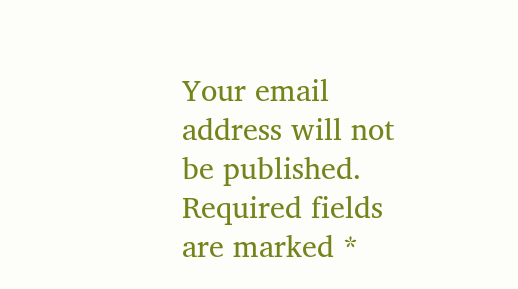Your email address will not be published. Required fields are marked *